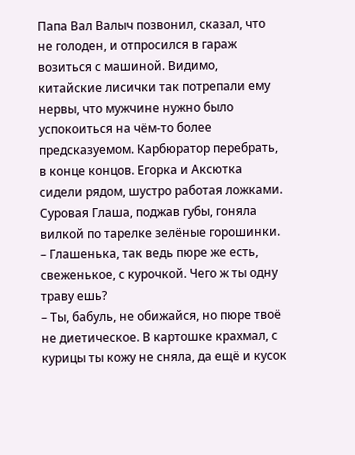Папа Вал Валыч позвонил, сказал, что не голоден, и отпросился в гараж возиться с машиной. Видимо, китайские лисички так потрепали ему нервы, что мужчине нужно было успокоиться на чём-то более предсказуемом. Карбюратор перебрать, в конце концов. Егорка и Аксютка сидели рядом, шустро работая ложками.
Суровая Глаша, поджав губы, гоняла вилкой по тарелке зелёные горошинки.
– Глашенька, так ведь пюре же есть, свеженькое, с курочкой. Чего ж ты одну траву ешь?
– Ты, бабуль, не обижайся, но пюре твоё не диетическое. В картошке крахмал, с курицы ты кожу не сняла, да ещё и кусок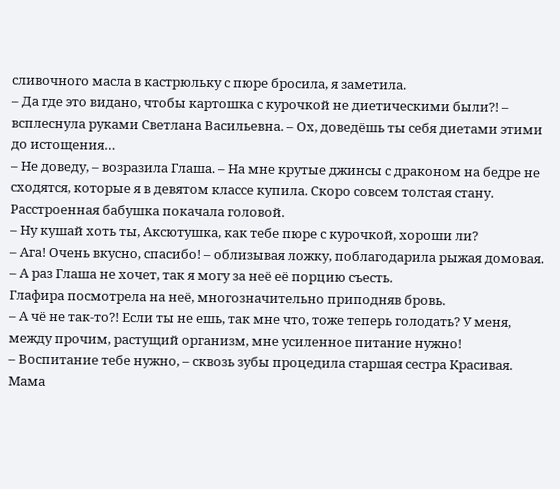сливочного масла в кастрюльку с пюре бросила, я заметила.
– Да где это видано, чтобы картошка с курочкой не диетическими были?! – всплеснула руками Светлана Васильевна. – Ох, доведёшь ты себя диетами этими до истощения…
– Не доведу, – возразила Глаша. – На мне крутые джинсы с драконом на бедре не сходятся, которые я в девятом классе купила. Скоро совсем толстая стану.
Расстроенная бабушка покачала головой.
– Ну кушай хоть ты, Аксютушка, как тебе пюре с курочкой, хороши ли?
– Ага! Очень вкусно, спасибо! – облизывая ложку, поблагодарила рыжая домовая. – А раз Глаша не хочет, так я могу за неё её порцию съесть.
Глафира посмотрела на неё, многозначительно приподняв бровь.
– А чё не так-то?! Если ты не ешь, так мне что, тоже теперь голодать? У меня, между прочим, растущий организм, мне усиленное питание нужно!
– Воспитание тебе нужно, – сквозь зубы процедила старшая сестра Красивая.
Мама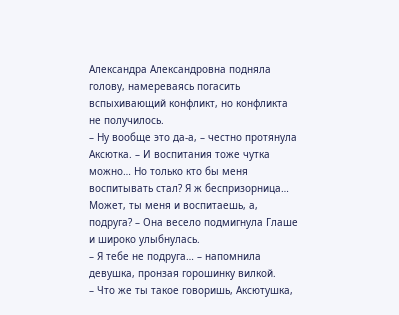Александра Александровна подняла голову, намереваясь погасить вспыхивающий конфликт, но конфликта не получилось.
– Ну вообще это да-а, – честно протянула Аксютка. – И воспитания тоже чутка можно… Но только кто бы меня воспитывать стал? Я ж беспризорница… Может, ты меня и воспитаешь, а, подруга? – Она весело подмигнула Глаше и широко улыбнулась.
– Я тебе не подруга… – напомнила девушка, пронзая горошинку вилкой.
– Что же ты такое говоришь, Аксютушка,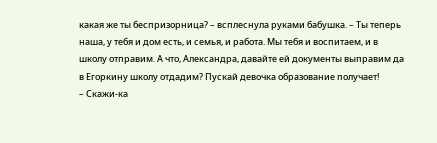какая же ты беспризорница? – всплеснула руками бабушка. – Ты теперь наша, у тебя и дом есть, и семья, и работа. Мы тебя и воспитаем, и в школу отправим. А что, Александра, давайте ей документы выправим да в Егоркину школу отдадим? Пускай девочка образование получает!
– Скажи-ка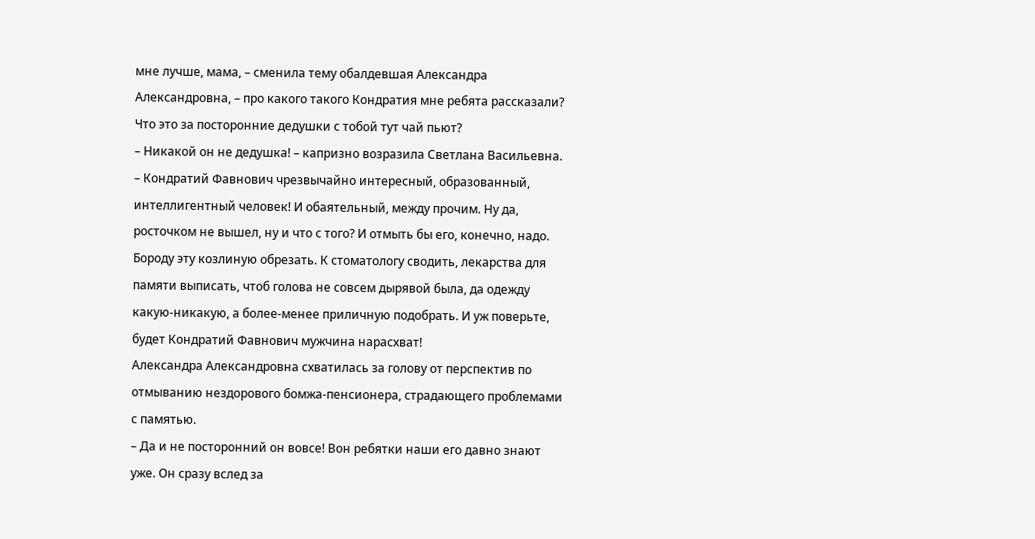мне лучше, мама, – сменила тему обалдевшая Александра Александровна, – про какого такого Кондратия мне ребята рассказали? Что это за посторонние дедушки с тобой тут чай пьют?
– Никакой он не дедушка! – капризно возразила Светлана Васильевна. – Кондратий Фавнович чрезвычайно интересный, образованный, интеллигентный человек! И обаятельный, между прочим. Ну да, росточком не вышел, ну и что с того? И отмыть бы его, конечно, надо. Бороду эту козлиную обрезать. К стоматологу сводить, лекарства для памяти выписать, чтоб голова не совсем дырявой была, да одежду какую-никакую, а более-менее приличную подобрать. И уж поверьте, будет Кондратий Фавнович мужчина нарасхват!
Александра Александровна схватилась за голову от перспектив по отмыванию нездорового бомжа-пенсионера, страдающего проблемами с памятью.
– Да и не посторонний он вовсе! Вон ребятки наши его давно знают уже. Он сразу вслед за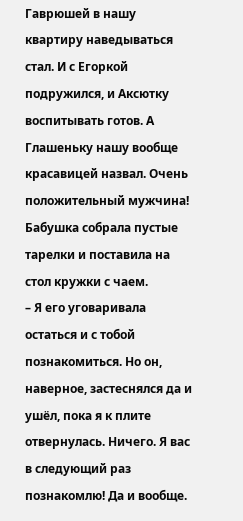Гаврюшей в нашу квартиру наведываться стал. И с Егоркой подружился, и Аксютку воспитывать готов. А Глашеньку нашу вообще красавицей назвал. Очень положительный мужчина!
Бабушка собрала пустые тарелки и поставила на стол кружки с чаем.
– Я его уговаривала остаться и с тобой познакомиться. Но он, наверное, застеснялся да и ушёл, пока я к плите отвернулась. Ничего. Я вас в следующий раз познакомлю! Да и вообще.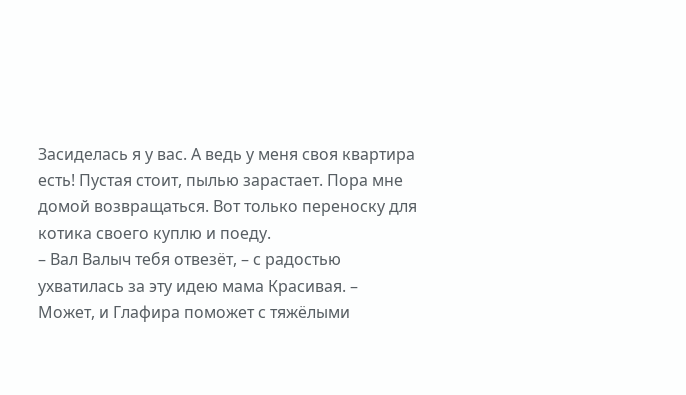Засиделась я у вас. А ведь у меня своя квартира есть! Пустая стоит, пылью зарастает. Пора мне домой возвращаться. Вот только переноску для котика своего куплю и поеду.
– Вал Валыч тебя отвезёт, – с радостью ухватилась за эту идею мама Красивая. – Может, и Глафира поможет с тяжёлыми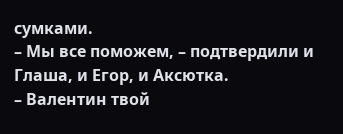сумками.
– Мы все поможем, – подтвердили и Глаша, и Егор, и Аксютка.
– Валентин твой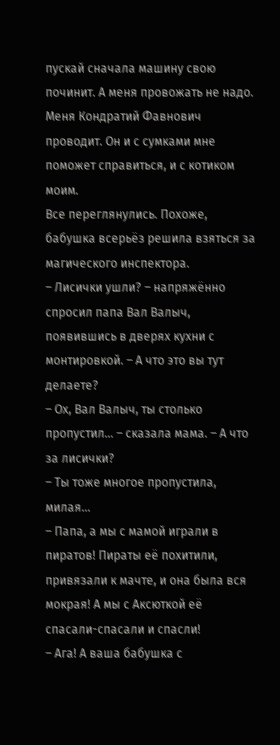пускай сначала машину свою починит. А меня провожать не надо. Меня Кондратий Фавнович проводит. Он и с сумками мне поможет справиться, и с котиком моим.
Все переглянулись. Похоже, бабушка всерьёз решила взяться за магического инспектора.
– Лисички ушли? – напряжённо спросил папа Вал Валыч, появившись в дверях кухни с монтировкой. – А что это вы тут делаете?
– Ох, Вал Валыч, ты столько пропустил… – сказала мама. – А что за лисички?
– Ты тоже многое пропустила, милая…
– Папа, а мы с мамой играли в пиратов! Пираты её похитили, привязали к мачте, и она была вся мокрая! А мы с Аксюткой её спасали-спасали и спасли!
– Ага! А ваша бабушка с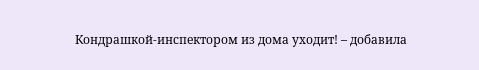Кондрашкой-инспектором из дома уходит! – добавила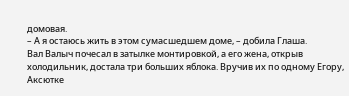домовая.
– А я остаюсь жить в этом сумасшедшем доме, – добила Глаша.
Вал Валыч почесал в затылке монтировкой, а его жена, открыв холодильник, достала три больших яблока. Вручив их по одному Егору, Аксютке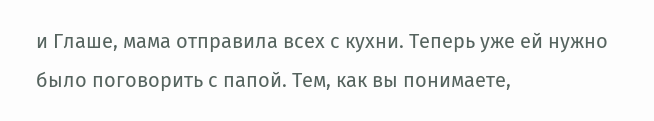и Глаше, мама отправила всех с кухни. Теперь уже ей нужно было поговорить с папой. Тем, как вы понимаете,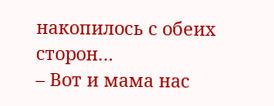накопилось с обеих сторон…
– Вот и мама нас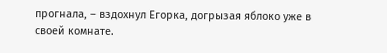прогнала, – вздохнул Егорка, догрызая яблоко уже в своей комнате.